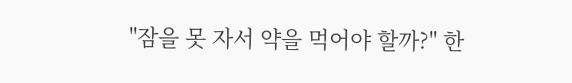"잠을 못 자서 약을 먹어야 할까?" 한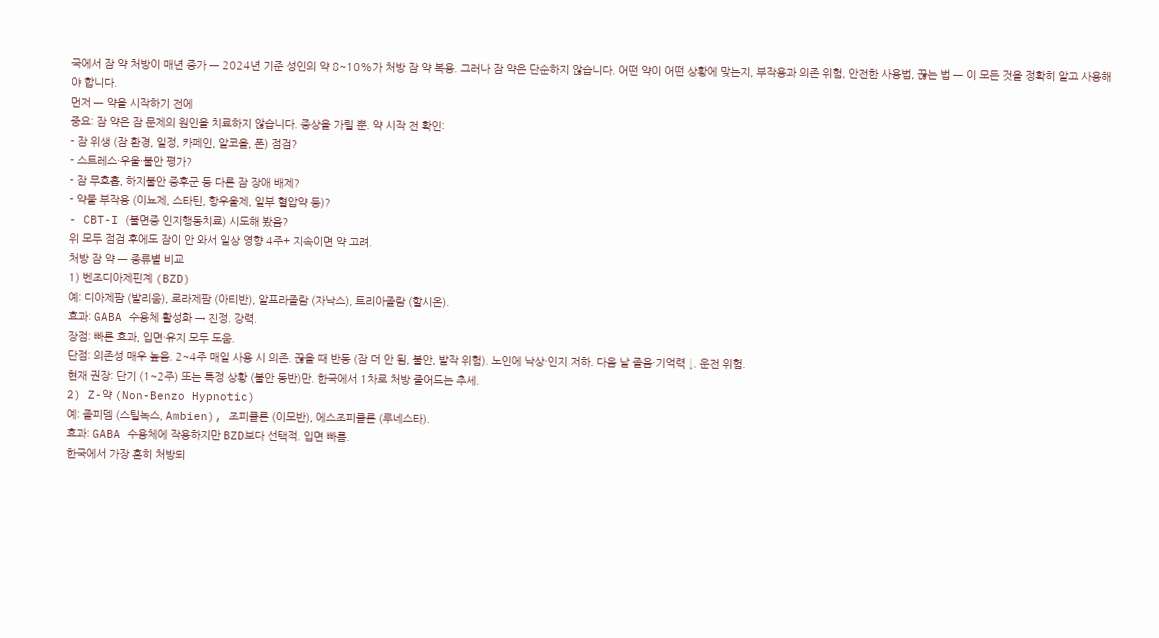국에서 잠 약 처방이 매년 증가 — 2024년 기준 성인의 약 8~10%가 처방 잠 약 복용. 그러나 잠 약은 단순하지 않습니다. 어떤 약이 어떤 상황에 맞는지, 부작용과 의존 위험, 안전한 사용법, 끊는 법 — 이 모든 것을 정확히 알고 사용해야 합니다.
먼저 — 약을 시작하기 전에
중요: 잠 약은 잠 문제의 원인을 치료하지 않습니다. 증상을 가릴 뿐. 약 시작 전 확인:
- 잠 위생 (잠 환경, 일정, 카페인, 알코올, 폰) 점검?
- 스트레스·우울·불안 평가?
- 잠 무호흡, 하지불안 증후군 등 다른 잠 장애 배제?
- 약물 부작용 (이뇨제, 스타틴, 항우울제, 일부 혈압약 등)?
- CBT-I (불면증 인지행동치료) 시도해 봤음?
위 모두 점검 후에도 잠이 안 와서 일상 영향 4주+ 지속이면 약 고려.
처방 잠 약 — 종류별 비교
1) 벤조디아제핀계 (BZD)
예: 디아제팜 (발리움), 로라제팜 (아티반), 알프라졸람 (자낙스), 트리아졸람 (할시온).
효과: GABA 수용체 활성화 → 진정. 강력.
장점: 빠른 효과, 입면·유지 모두 도움.
단점: 의존성 매우 높음. 2~4주 매일 사용 시 의존. 끊을 때 반동 (잠 더 안 됨, 불안, 발작 위험). 노인에 낙상·인지 저하. 다음 날 졸음·기억력 ↓. 운전 위험.
현재 권장: 단기 (1~2주) 또는 특정 상황 (불안 동반)만. 한국에서 1차로 처방 줄어드는 추세.
2) Z-약 (Non-Benzo Hypnotic)
예: 졸피뎀 (스틸녹스, Ambien), 조피클론 (이모반), 에스조피클론 (루네스타).
효과: GABA 수용체에 작용하지만 BZD보다 선택적. 입면 빠름.
한국에서 가장 흔히 처방되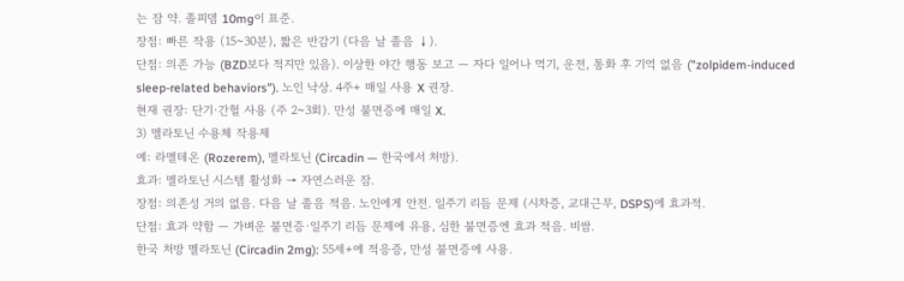는 잠 약. 졸피뎀 10mg이 표준.
장점: 빠른 작용 (15~30분), 짧은 반감기 (다음 날 졸음 ↓).
단점: 의존 가능 (BZD보다 적지만 있음). 이상한 야간 행동 보고 — 자다 일어나 먹기, 운전, 통화 후 기억 없음 ("zolpidem-induced sleep-related behaviors"). 노인 낙상. 4주+ 매일 사용 X 권장.
현재 권장: 단기·간헐 사용 (주 2~3회). 만성 불면증에 매일 X.
3) 멜라토닌 수용체 작용제
예: 라멜테온 (Rozerem), 멜라토닌 (Circadin — 한국에서 처방).
효과: 멜라토닌 시스템 활성화 → 자연스러운 잠.
장점: 의존성 거의 없음. 다음 날 졸음 적음. 노인에게 안전. 일주기 리듬 문제 (시차증, 교대근무, DSPS)에 효과적.
단점: 효과 약함 — 가벼운 불면증·일주기 리듬 문제에 유용, 심한 불면증엔 효과 적음. 비쌈.
한국 처방 멜라토닌 (Circadin 2mg): 55세+에 적응증, 만성 불면증에 사용.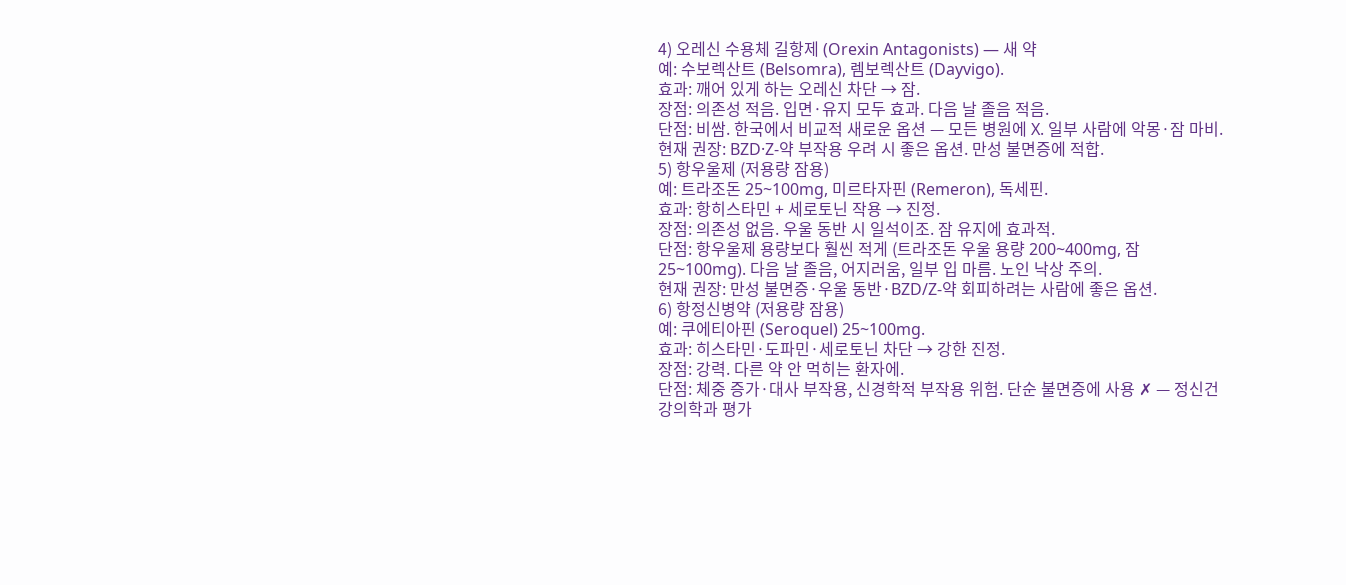4) 오레신 수용체 길항제 (Orexin Antagonists) — 새 약
예: 수보렉산트 (Belsomra), 렘보렉산트 (Dayvigo).
효과: 깨어 있게 하는 오레신 차단 → 잠.
장점: 의존성 적음. 입면·유지 모두 효과. 다음 날 졸음 적음.
단점: 비쌈. 한국에서 비교적 새로운 옵션 — 모든 병원에 X. 일부 사람에 악몽·잠 마비.
현재 권장: BZD·Z-약 부작용 우려 시 좋은 옵션. 만성 불면증에 적합.
5) 항우울제 (저용량 잠용)
예: 트라조돈 25~100mg, 미르타자핀 (Remeron), 독세핀.
효과: 항히스타민 + 세로토닌 작용 → 진정.
장점: 의존성 없음. 우울 동반 시 일석이조. 잠 유지에 효과적.
단점: 항우울제 용량보다 훨씬 적게 (트라조돈 우울 용량 200~400mg, 잠 25~100mg). 다음 날 졸음, 어지러움, 일부 입 마름. 노인 낙상 주의.
현재 권장: 만성 불면증·우울 동반·BZD/Z-약 회피하려는 사람에 좋은 옵션.
6) 항정신병약 (저용량 잠용)
예: 쿠에티아핀 (Seroquel) 25~100mg.
효과: 히스타민·도파민·세로토닌 차단 → 강한 진정.
장점: 강력. 다른 약 안 먹히는 환자에.
단점: 체중 증가·대사 부작용, 신경학적 부작용 위험. 단순 불면증에 사용 ✗ — 정신건강의학과 평가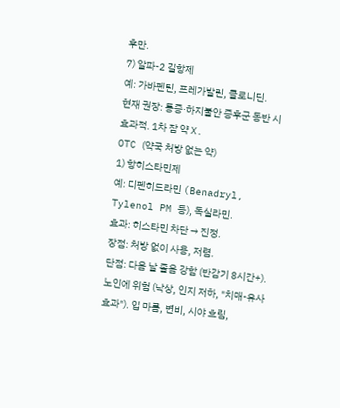후만.
7) 알파-2 길항제
예: 가바펜틴, 프레가발린, 클로니딘.
현재 권장: 통증·하지불안 증후군 동반 시 효과적. 1차 잠 약 X.
OTC (약국 처방 없는 약)
1) 항히스타민제
예: 디펜히드라민 (Benadryl, Tylenol PM 등), 독실라민.
효과: 히스타민 차단 → 진정.
장점: 처방 없이 사용, 저렴.
단점: 다음 날 졸음 강함 (반감기 8시간+). 노인에 위험 (낙상, 인지 저하, "치매-유사 효과"). 입 마름, 변비, 시야 흐림,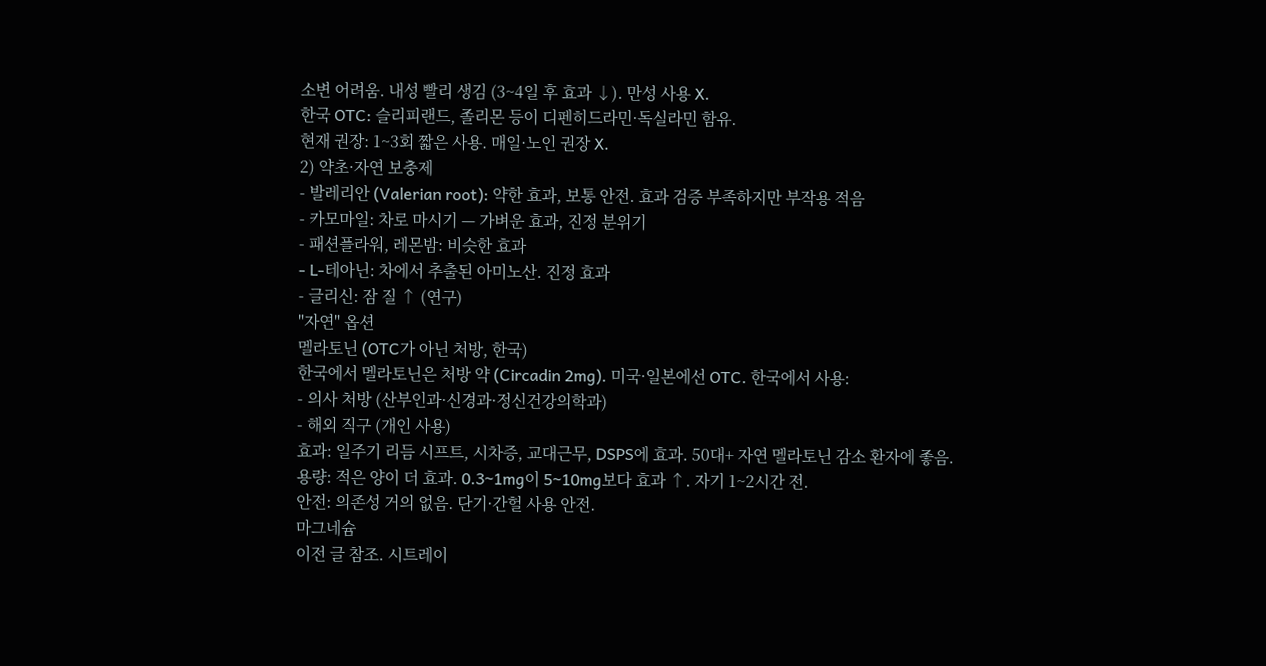소변 어려움. 내성 빨리 생김 (3~4일 후 효과 ↓). 만성 사용 X.
한국 OTC: 슬리피랜드, 졸리몬 등이 디펜히드라민·독실라민 함유.
현재 권장: 1~3회 짧은 사용. 매일·노인 권장 X.
2) 약초·자연 보충제
- 발레리안 (Valerian root): 약한 효과, 보통 안전. 효과 검증 부족하지만 부작용 적음
- 카모마일: 차로 마시기 — 가벼운 효과, 진정 분위기
- 패션플라워, 레몬밤: 비슷한 효과
- L-테아닌: 차에서 추출된 아미노산. 진정 효과
- 글리신: 잠 질 ↑ (연구)
"자연" 옵션
멜라토닌 (OTC가 아닌 처방, 한국)
한국에서 멜라토닌은 처방 약 (Circadin 2mg). 미국·일본에선 OTC. 한국에서 사용:
- 의사 처방 (산부인과·신경과·정신건강의학과)
- 해외 직구 (개인 사용)
효과: 일주기 리듬 시프트, 시차증, 교대근무, DSPS에 효과. 50대+ 자연 멜라토닌 감소 환자에 좋음.
용량: 적은 양이 더 효과. 0.3~1mg이 5~10mg보다 효과 ↑. 자기 1~2시간 전.
안전: 의존성 거의 없음. 단기·간헐 사용 안전.
마그네슘
이전 글 참조. 시트레이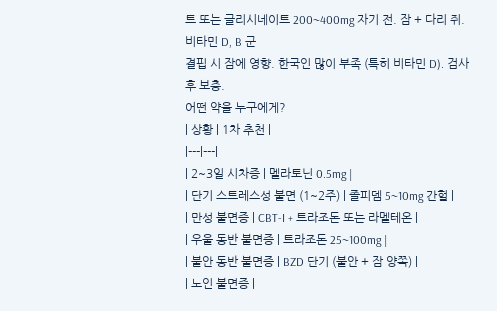트 또는 글리시네이트 200~400mg 자기 전. 잠 + 다리 쥐.
비타민 D, B 군
결핍 시 잠에 영향. 한국인 많이 부족 (특히 비타민 D). 검사 후 보충.
어떤 약을 누구에게?
| 상황 | 1차 추천 |
|---|---|
| 2~3일 시차증 | 멜라토닌 0.5mg |
| 단기 스트레스성 불면 (1~2주) | 졸피뎀 5~10mg 간헐 |
| 만성 불면증 | CBT-I + 트라조돈 또는 라멜테온 |
| 우울 동반 불면증 | 트라조돈 25~100mg |
| 불안 동반 불면증 | BZD 단기 (불안 + 잠 양쪽) |
| 노인 불면증 |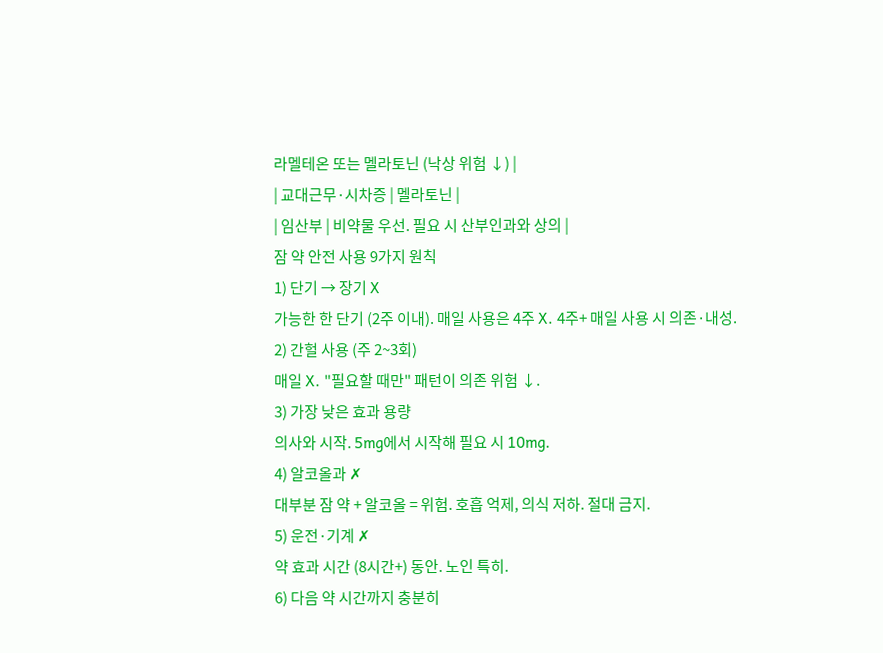라멜테온 또는 멜라토닌 (낙상 위험 ↓) |
| 교대근무·시차증 | 멜라토닌 |
| 임산부 | 비약물 우선. 필요 시 산부인과와 상의 |
잠 약 안전 사용 9가지 원칙
1) 단기 → 장기 X
가능한 한 단기 (2주 이내). 매일 사용은 4주 X. 4주+ 매일 사용 시 의존·내성.
2) 간헐 사용 (주 2~3회)
매일 X. "필요할 때만" 패턴이 의존 위험 ↓.
3) 가장 낮은 효과 용량
의사와 시작. 5mg에서 시작해 필요 시 10mg.
4) 알코올과 ✗
대부분 잠 약 + 알코올 = 위험. 호흡 억제, 의식 저하. 절대 금지.
5) 운전·기계 ✗
약 효과 시간 (8시간+) 동안. 노인 특히.
6) 다음 약 시간까지 충분히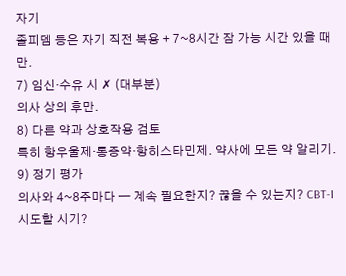자기
졸피뎀 등은 자기 직전 복용 + 7~8시간 잠 가능 시간 있을 때만.
7) 임신·수유 시 ✗ (대부분)
의사 상의 후만.
8) 다른 약과 상호작용 검토
특히 항우울제·통증약·항히스타민제. 약사에 모든 약 알리기.
9) 정기 평가
의사와 4~8주마다 — 계속 필요한지? 끊을 수 있는지? CBT-I 시도할 시기?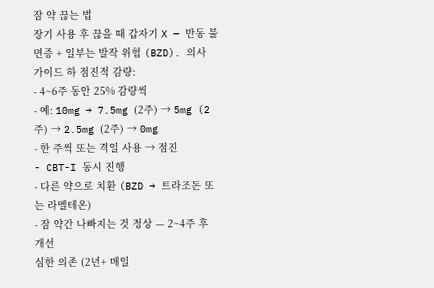잠 약 끊는 법
장기 사용 후 끊을 때 갑자기 X — 반동 불면증 + 일부는 발작 위험 (BZD). 의사 가이드 하 점진적 감량:
- 4~6주 동안 25% 감량씩
- 예: 10mg → 7.5mg (2주) → 5mg (2주) → 2.5mg (2주) → 0mg
- 한 주씩 또는 격일 사용 → 점진
- CBT-I 동시 진행
- 다른 약으로 치환 (BZD → 트라조돈 또는 라멜테온)
- 잠 약간 나빠지는 것 정상 — 2~4주 후 개선
심한 의존 (2년+ 매일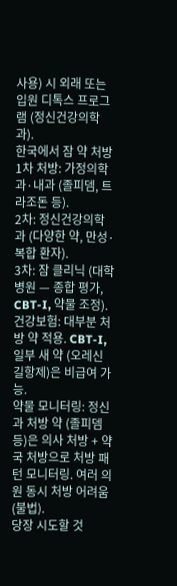사용) 시 외래 또는 입원 디톡스 프로그램 (정신건강의학과).
한국에서 잠 약 처방
1차 처방: 가정의학과·내과 (졸피뎀, 트라조돈 등).
2차: 정신건강의학과 (다양한 약, 만성·복합 환자).
3차: 잠 클리닉 (대학병원 — 종합 평가, CBT-I, 약물 조정).
건강보험: 대부분 처방 약 적용. CBT-I, 일부 새 약 (오레신 길항제)은 비급여 가능.
약물 모니터링: 정신과 처방 약 (졸피뎀 등)은 의사 처방 + 약국 처방으로 처방 패턴 모니터링. 여러 의원 동시 처방 어려움 (불법).
당장 시도할 것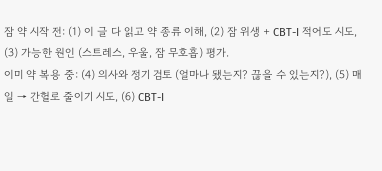잠 약 시작 전: (1) 이 글 다 읽고 약 종류 이해, (2) 잠 위생 + CBT-I 적어도 시도, (3) 가능한 원인 (스트레스, 우울, 잠 무호흡) 평가.
이미 약 복용 중: (4) 의사와 정기 검토 (얼마나 됐는지? 끊을 수 있는지?), (5) 매일 → 간헐로 줄이기 시도, (6) CBT-I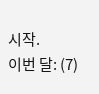시작.
이번 달: (7)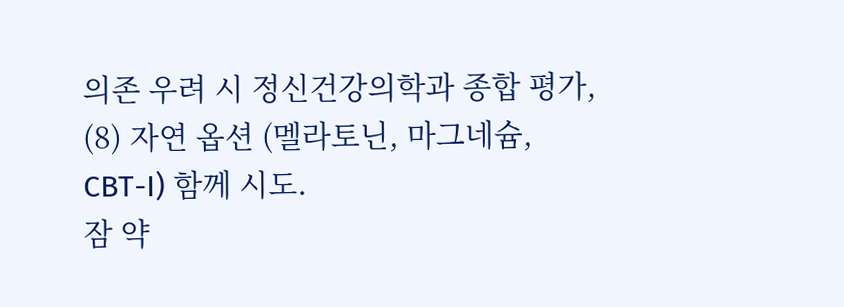의존 우려 시 정신건강의학과 종합 평가, (8) 자연 옵션 (멜라토닌, 마그네슘, CBT-I) 함께 시도.
잠 약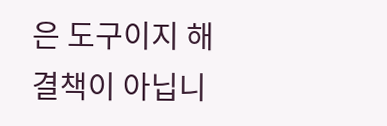은 도구이지 해결책이 아닙니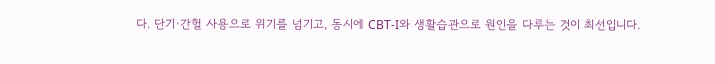다. 단기·간헐 사용으로 위기를 넘기고, 동시에 CBT-I와 생활습관으로 원인을 다루는 것이 최선입니다.